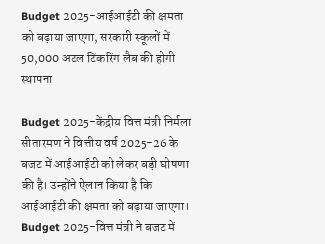Budget 2025-आईआईटी की क्षमता को बढ़ाया जाएगा, सरकारी स्कूलों में 50,000 अटल टिंकरिंग लैब की होगी स्थापना

Budget 2025-केंद्रीय वित्त मंत्री निर्मला सीतारमण ने वित्तीय वर्ष 2025-26 के बजट में आईआईटी को लेकर बड़ी घोषणा की है। उन्होंने ऐलान किया है कि आईआईटी की क्षमता को बढ़ाया जाएगा।
Budget 2025-वित्त मंत्री ने बजट में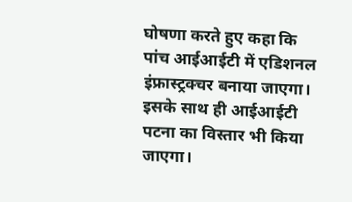घोषणा करते हुए कहा कि पांच आईआईटी में एडिशनल इंफ्रास्ट्रक्चर बनाया जाएगा। इसके साथ ही आईआईटी पटना का विस्तार भी किया जाएगा।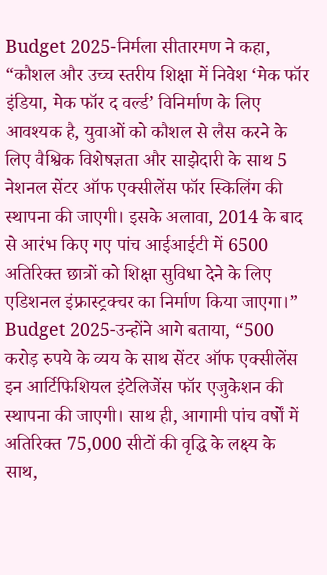Budget 2025-निर्मला सीतारमण ने कहा, “कौशल और उच्च स्तरीय शिक्षा में निवेश ‘मेक फॉर इंडिया, मेक फॉर द वर्ल्ड’ विनिर्माण के लिए आवश्यक है, युवाओं को कौशल से लैस करने के लिए वैश्विक विशेषज्ञता और साझेदारी के साथ 5 नेशनल सेंटर ऑफ एक्सीलेंस फॉर स्किलिंग की स्थापना की जाएगी। इसके अलावा, 2014 के बाद से आरंभ किए गए पांच आईआईटी में 6500 अतिरिक्त छात्रों को शिक्षा सुविधा देने के लिए एडिशनल इंफ्रास्ट्रक्चर का निर्माण किया जाएगा।”
Budget 2025-उन्होंने आगे बताया, “500 करोड़ रुपये के व्यय के साथ सेंटर ऑफ एक्सीलेंस इन आर्टिफिशियल इंटेलिजेंस फॉर एजुकेशन की स्थापना की जाएगी। साथ ही, आगामी पांच वर्षों में अतिरिक्त 75,000 सीटों की वृद्धि के लक्ष्य के साथ,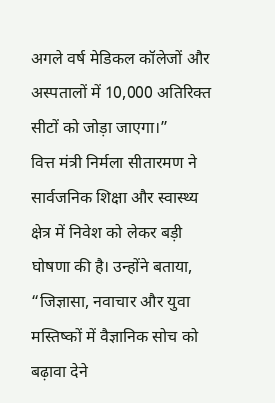अगले वर्ष मेडिकल कॉलेजों और अस्पतालों में 10,000 अतिरिक्त सीटों को जोड़ा जाएगा।”
वित्त मंत्री निर्मला सीतारमण ने सार्वजनिक शिक्षा और स्वास्थ्य क्षेत्र में निवेश को लेकर बड़ी घोषणा की है। उन्होंने बताया, “जिज्ञासा, नवाचार और युवा मस्तिष्कों में वैज्ञानिक सोच को बढ़ावा देने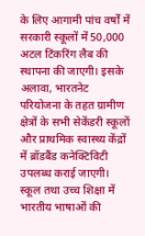के लिए आगामी पांच वर्षों में सरकारी स्कूलों में 50,000 अटल टिंकरिंग लैब की स्थापना की जाएगी। इसके अलावा, भारतनेट परियोजना के तहत ग्रामीण क्षेत्रों के सभी सेकेंडरी स्कूलों और प्राथमिक स्वास्थ्य केंद्रों में ब्रॉडबैंड कनेक्टिविटी उपलब्ध कराई जाएगी। स्कूल तथा उच्च शिक्षा में भारतीय भाषाओं की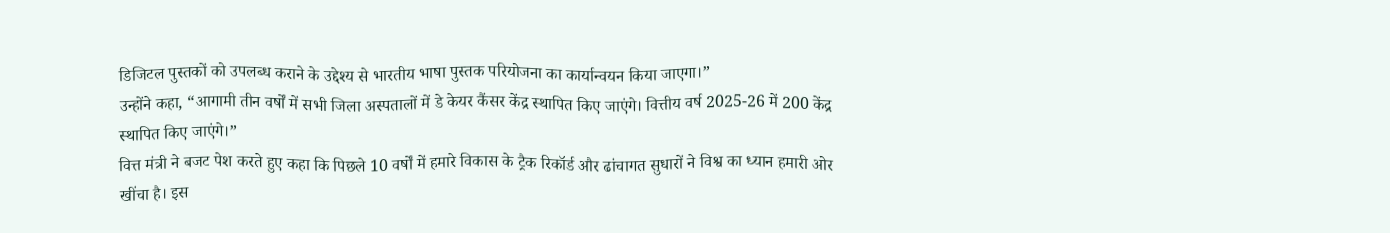डिजिटल पुस्तकों को उपलब्ध कराने के उद्देश्य से भारतीय भाषा पुस्तक परियोजना का कार्यान्वयन किया जाएगा।”
उन्होंने कहा, “आगामी तीन वर्षों में सभी जिला अस्पतालों में डे केयर कैंसर केंद्र स्थापित किए जाएंगे। वित्तीय वर्ष 2025-26 में 200 केंद्र स्थापित किए जाएंगे।”
वित्त मंत्री ने बजट पेश करते हुए कहा कि पिछले 10 वर्षों में हमारे विकास के ट्रैक रिकॉर्ड और ढांचागत सुधारों ने विश्व का ध्यान हमारी ओर खींचा है। इस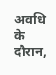अवधि के दौरान,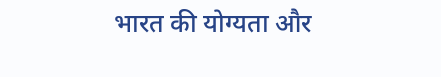भारत की योग्यता और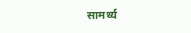सामर्थ्य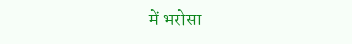में भरोसा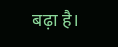बढ़ा है।